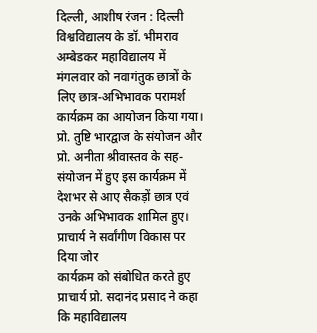दिल्ली, आशीष रंजन : दिल्ली विश्वविद्यालय के डॉ. भीमराव अम्बेडकर महाविद्यालय में मंगलवार को नवागंतुक छात्रों के लिए छात्र-अभिभावक परामर्श कार्यक्रम का आयोजन किया गया।
प्रो. तुष्टि भारद्वाज के संयोजन और प्रो. अनीता श्रीवास्तव के सह-संयोजन में हुए इस कार्यक्रम में देशभर से आए सैकड़ों छात्र एवं उनके अभिभावक शामिल हुए।
प्राचार्य ने सर्वांगीण विकास पर दिया जोर
कार्यक्रम को संबोधित करते हुए प्राचार्य प्रो. सदानंद प्रसाद ने कहा कि महाविद्यालय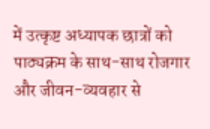में उत्कृष्ट अध्यापक छात्रों को पाठ्यक्रम के साथ-साथ रोजगार और जीवन-व्यवहार से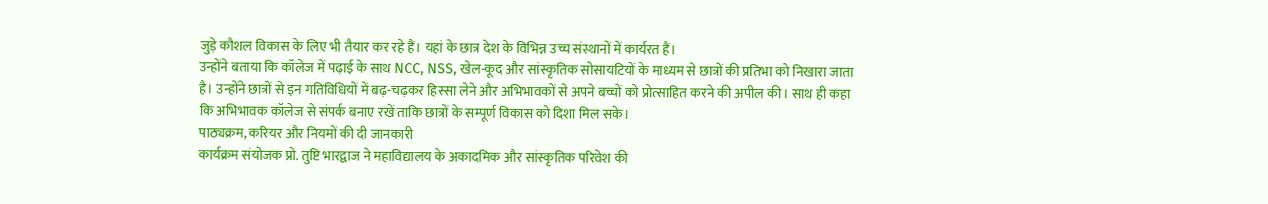जुड़े कौशल विकास के लिए भी तैयार कर रहे हैं। यहां के छात्र देश के विभिन्न उच्च संस्थानों में कार्यरत हैं।
उन्होंने बताया कि कॉलेज में पढ़ाई के साथ NCC, NSS, खेल-कूद और सांस्कृतिक सोसायटियों के माध्यम से छात्रों की प्रतिभा को निखारा जाता है। उन्होंने छात्रों से इन गतिविधियों में बढ़-चढ़कर हिस्सा लेने और अभिभावकों से अपने बच्चों को प्रोत्साहित करने की अपील की। साथ ही कहा कि अभिभावक कॉलेज से संपर्क बनाए रखें ताकि छात्रों के सम्पूर्ण विकास को दिशा मिल सके।
पाठ्यक्रम, करियर और नियमों की दी जानकारी
कार्यक्रम संयोजक प्रो. तुष्टि भारद्वाज ने महाविद्यालय के अकादमिक और सांस्कृतिक परिवेश की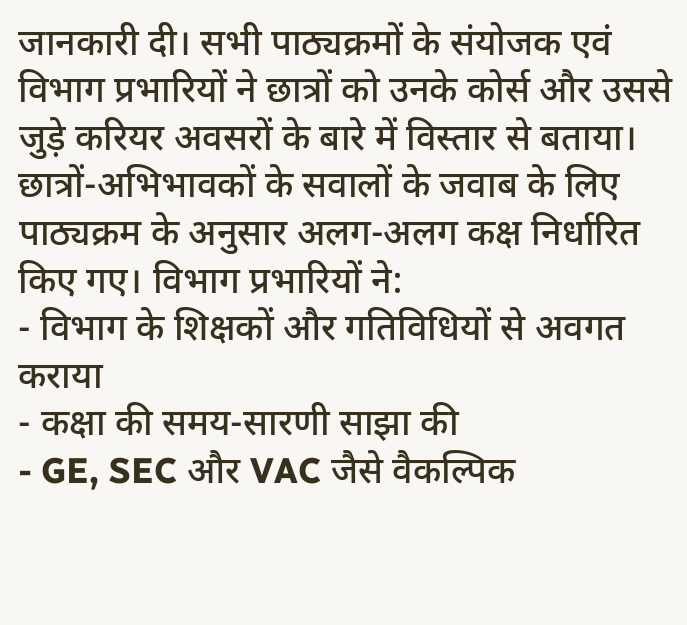जानकारी दी। सभी पाठ्यक्रमों के संयोजक एवं विभाग प्रभारियों ने छात्रों को उनके कोर्स और उससे जुड़े करियर अवसरों के बारे में विस्तार से बताया।
छात्रों-अभिभावकों के सवालों के जवाब के लिए पाठ्यक्रम के अनुसार अलग-अलग कक्ष निर्धारित किए गए। विभाग प्रभारियों ने:
- विभाग के शिक्षकों और गतिविधियों से अवगत कराया
- कक्षा की समय-सारणी साझा की
- GE, SEC और VAC जैसे वैकल्पिक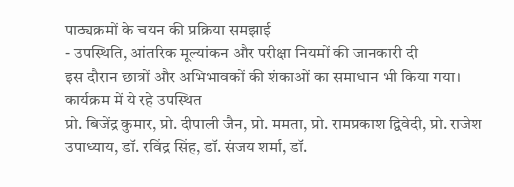पाठ्यक्रमों के चयन की प्रक्रिया समझाई
- उपस्थिति, आंतरिक मूल्यांकन और परीक्षा नियमों की जानकारी दी
इस दौरान छात्रों और अभिभावकों की शंकाओं का समाधान भी किया गया।
कार्यक्रम में ये रहे उपस्थित
प्रो. बिजेंद्र कुमार, प्रो. दीपाली जैन, प्रो. ममता, प्रो. रामप्रकाश द्विवेदी, प्रो. राजेश उपाध्याय, डॉ. रविंद्र सिंह, डॉ. संजय शर्मा, डॉ.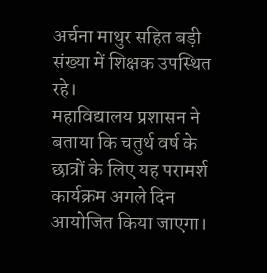अर्चना माथुर सहित बड़ी संख्या में शिक्षक उपस्थित रहे।
महाविद्यालय प्रशासन ने बताया कि चतुर्थ वर्ष के छात्रों के लिए यह परामर्श कार्यक्रम अगले दिन आयोजित किया जाएगा।